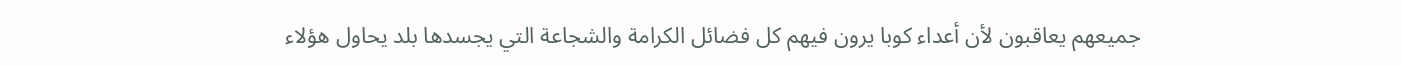جميعهم يعاقبون لأن أعداء كوبا يرون فيهم كل فضائل الكرامة والشجاعة التي يجسدها بلد يحاول هؤلاء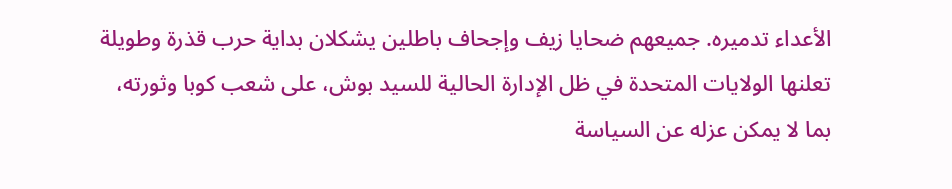الأعداء تدميره. جميعهم ضحايا زيف وإجحاف باطلين يشكلان بداية حرب قذرة وطويلة تعلنها الولايات المتحدة في ظل الإدارة الحالية للسيد بوش، على شعب كوبا وثورته، بما لا يمكن عزله عن السياسة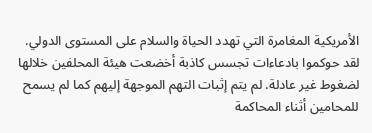الأمريكية المغامرة التي تهدد الحياة والسلام على المستوى الدولي.
لقد حوكموا بادعاءات تجسس كاذبة أخضعت هيئة المحلفين خلالها لضغوط غير عادلة. لم يتم إثبات التهم الموجهة إليهم كما لم يسمح للمحامين أثناء المحاكمة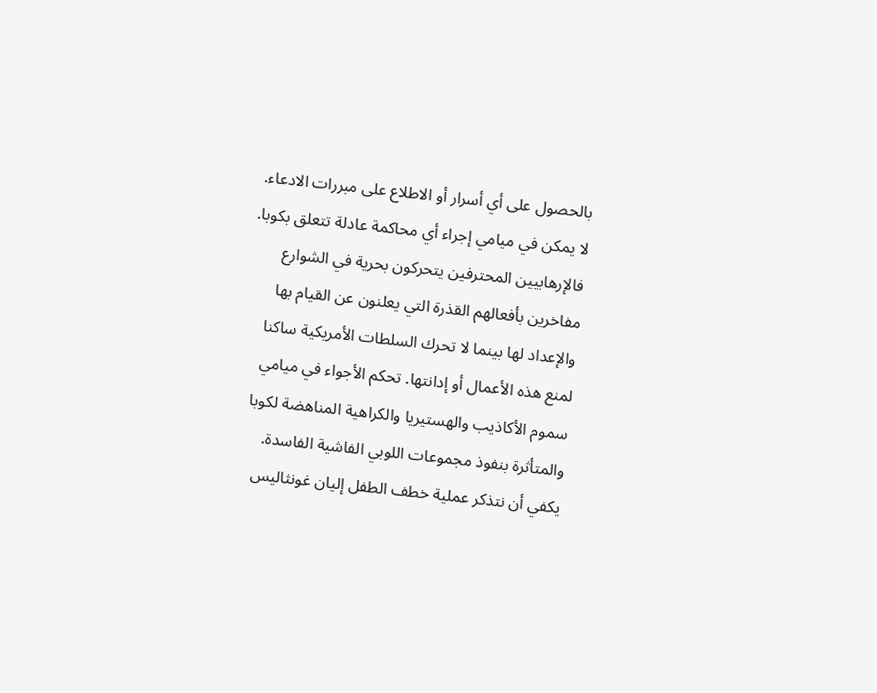بالحصول على أي أسرار أو الاطلاع على مبررات الادعاء.
لا يمكن في ميامي إجراء أي محاكمة عادلة تتعلق بكوبا. فالإرهابيين المحترفين يتحركون بحرية في الشوارع مفاخرين بأفعالهم القذرة التي يعلنون عن القيام بها والإعداد لها بينما لا تحرك السلطات الأمريكية ساكنا لمنع هذه الأعمال أو إدانتها. تحكم الأجواء في ميامي سموم الأكاذيب والهستيريا والكراهية المناهضة لكوبا والمتأثرة بنفوذ مجموعات اللوبي الفاشية الفاسدة.
يكفي أن نتذكر عملية خطف الطفل إليان غونثاليس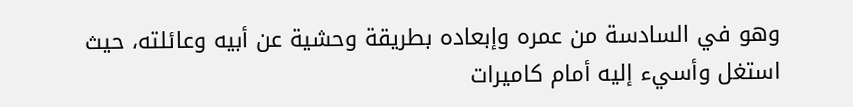وهو في السادسة من عمره وإبعاده بطريقة وحشية عن أبيه وعائلته، حيث استغل وأسيء إليه أمام كاميرات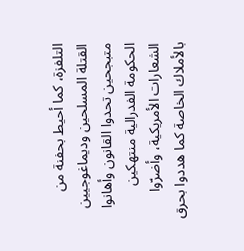التلفزة، كما أحيط بحفنة من القتلة المسلحين وديماغوجيين متبجحين تحدوا القانون وأهانوا الحكومة الفدرالية منتهكين الشعارات الأمريكية، وأضرّوا بالأملاك الخاصة كما هددوا بحرق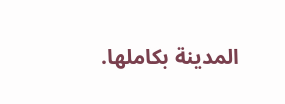المدينة بكاملها.